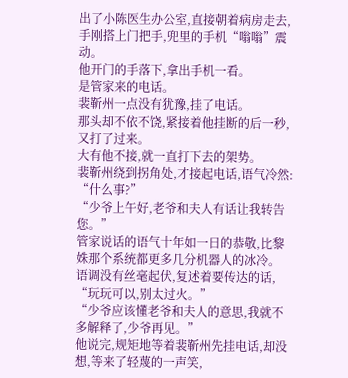出了小陈医生办公室,直接朝着病房走去,手刚搭上门把手,兜里的手机“嗡嗡”震动。
他开门的手落下,拿出手机一看。
是管家来的电话。
裴靳州一点没有犹豫,挂了电话。
那头却不依不饶,紧接着他挂断的后一秒,又打了过来。
大有他不接,就一直打下去的架势。
裴靳州绕到拐角处,才接起电话,语气冷然:
“什么事?”
“少爷上午好,老爷和夫人有话让我转告您。”
管家说话的语气十年如一日的恭敬,比黎姝那个系统都更多几分机器人的冰冷。
语调没有丝毫起伏,复述着要传达的话,
“玩玩可以,别太过火。”
“少爷应该懂老爷和夫人的意思,我就不多解释了,少爷再见。”
他说完,规矩地等着裴靳州先挂电话,却没想,等来了轻蔑的一声笑,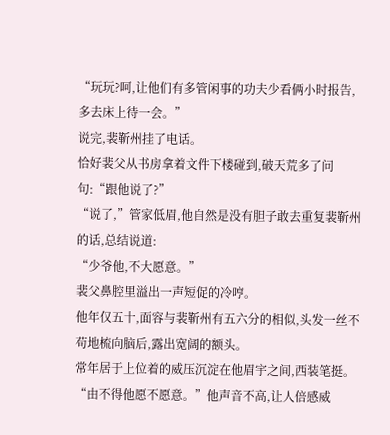“玩玩?呵,让他们有多管闲事的功夫少看俩小时报告,多去床上待一会。”
说完,裴靳州挂了电话。
恰好裴父从书房拿着文件下楼碰到,破天荒多了问句:“跟他说了?”
“说了,”管家低眉,他自然是没有胆子敢去重复裴靳州的话,总结说道:
“少爷他,不大愿意。”
裴父鼻腔里溢出一声短促的冷哼。
他年仅五十,面容与裴靳州有五六分的相似,头发一丝不苟地梳向脑后,露出宽阔的额头。
常年居于上位着的威压沉淀在他眉宇之间,西装笔挺。
“由不得他愿不愿意。”他声音不高,让人倍感威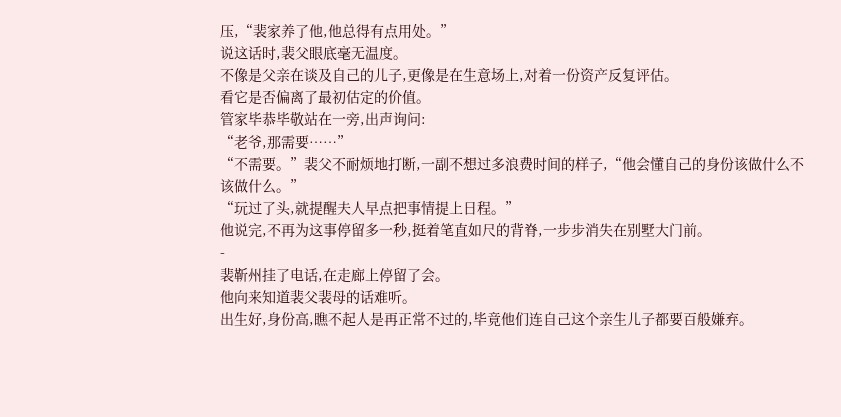压,“裴家养了他,他总得有点用处。”
说这话时,裴父眼底毫无温度。
不像是父亲在谈及自己的儿子,更像是在生意场上,对着一份资产反复评估。
看它是否偏离了最初估定的价值。
管家毕恭毕敬站在一旁,出声询问:
“老爷,那需要……”
“不需要。”裴父不耐烦地打断,一副不想过多浪费时间的样子,“他会懂自己的身份该做什么不该做什么。”
“玩过了头,就提醒夫人早点把事情提上日程。”
他说完,不再为这事停留多一秒,挺着笔直如尺的背脊,一步步消失在别墅大门前。
-
裴靳州挂了电话,在走廊上停留了会。
他向来知道裴父裴母的话难听。
出生好,身份高,瞧不起人是再正常不过的,毕竟他们连自己这个亲生儿子都要百般嫌弃。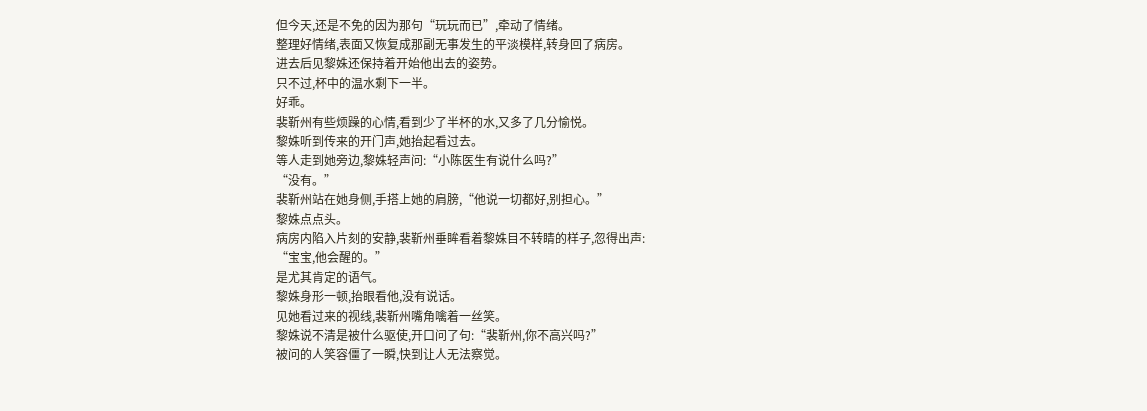但今天,还是不免的因为那句“玩玩而已”,牵动了情绪。
整理好情绪,表面又恢复成那副无事发生的平淡模样,转身回了病房。
进去后见黎姝还保持着开始他出去的姿势。
只不过,杯中的温水剩下一半。
好乖。
裴靳州有些烦躁的心情,看到少了半杯的水,又多了几分愉悦。
黎姝听到传来的开门声,她抬起看过去。
等人走到她旁边,黎姝轻声问:“小陈医生有说什么吗?”
“没有。”
裴靳州站在她身侧,手搭上她的肩膀,“他说一切都好,别担心。”
黎姝点点头。
病房内陷入片刻的安静,裴靳州垂眸看着黎姝目不转睛的样子,忽得出声:
“宝宝,他会醒的。”
是尤其肯定的语气。
黎姝身形一顿,抬眼看他,没有说话。
见她看过来的视线,裴靳州嘴角噙着一丝笑。
黎姝说不清是被什么驱使,开口问了句:“裴靳州,你不高兴吗?”
被问的人笑容僵了一瞬,快到让人无法察觉。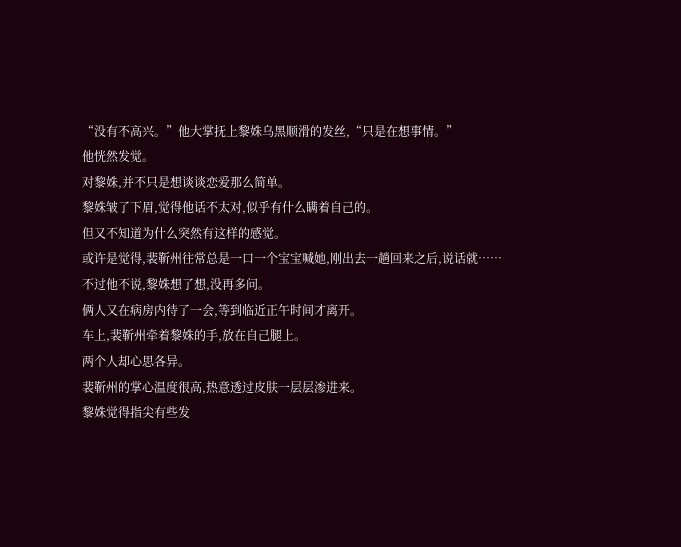“没有不高兴。”他大掌抚上黎姝乌黑顺滑的发丝,“只是在想事情。”
他恍然发觉。
对黎姝,并不只是想谈谈恋爱那么简单。
黎姝皱了下眉,觉得他话不太对,似乎有什么瞒着自己的。
但又不知道为什么突然有这样的感觉。
或许是觉得,裴靳州往常总是一口一个宝宝喊她,刚出去一趟回来之后,说话就……
不过他不说,黎姝想了想,没再多问。
俩人又在病房内待了一会,等到临近正午时间才离开。
车上,裴靳州牵着黎姝的手,放在自己腿上。
两个人却心思各异。
裴靳州的掌心温度很高,热意透过皮肤一层层渗进来。
黎姝觉得指尖有些发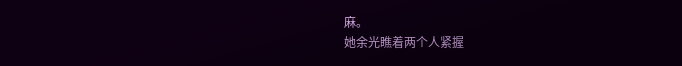麻。
她余光瞧着两个人紧握